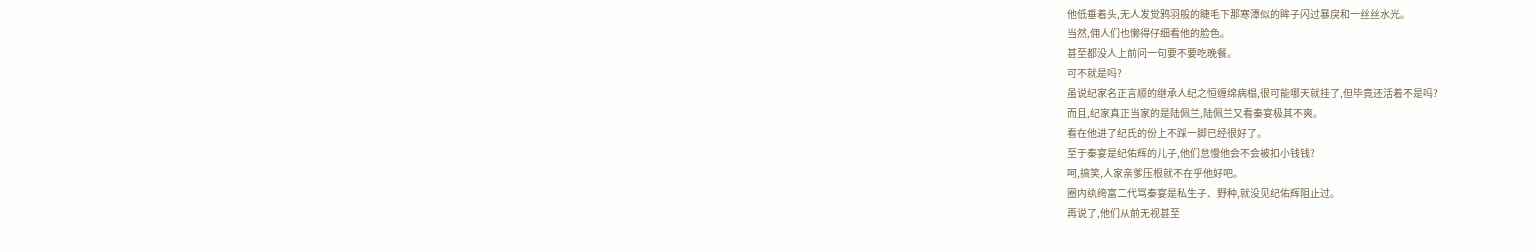他低垂着头,无人发觉鸦羽般的睫毛下那寒潭似的眸子闪过暴戾和一丝丝水光。
当然,佣人们也懒得仔细看他的脸色。
甚至都没人上前问一句要不要吃晚餐。
可不就是吗?
虽说纪家名正言顺的继承人纪之恒缠绵病榻,很可能哪天就挂了,但毕竟还活着不是吗?
而且,纪家真正当家的是陆佩兰,陆佩兰又看秦宴极其不爽。
看在他进了纪氏的份上不踩一脚已经很好了。
至于秦宴是纪佑辉的儿子,他们怠慢他会不会被扣小钱钱?
呵,搞笑,人家亲爹压根就不在乎他好吧。
圈内纨绔富二代骂秦宴是私生子、野种,就没见纪佑辉阻止过。
再说了,他们从前无视甚至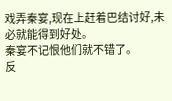戏弄秦宴,现在上赶着巴结讨好,未必就能得到好处。
秦宴不记恨他们就不错了。
反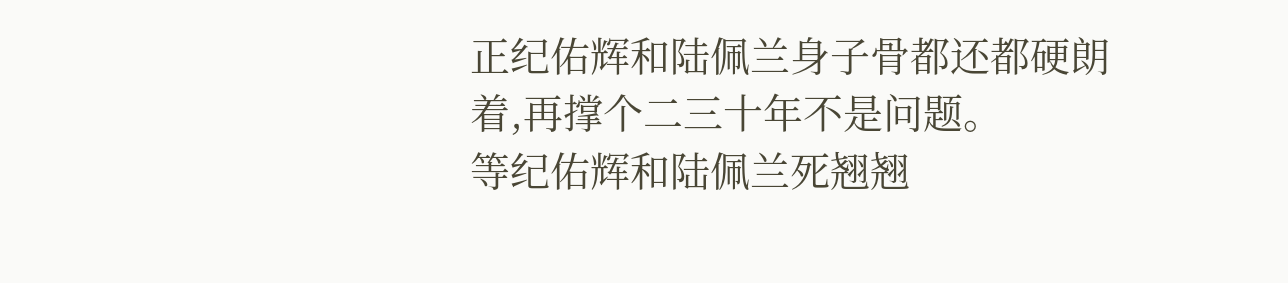正纪佑辉和陆佩兰身子骨都还都硬朗着,再撑个二三十年不是问题。
等纪佑辉和陆佩兰死翘翘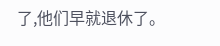了,他们早就退休了。